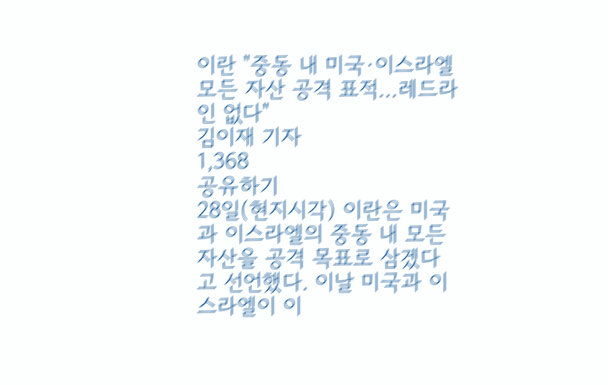이란 "중동 내 미국·이스라엘 모든 자산 공격 표적…레드라인 없다"
김이재 기자
1,368
공유하기
28일(현지시각) 이란은 미국과 이스라엘의 중동 내 모든 자산을 공격 목표로 삼겠다고 선언했다. 이날 미국과 이스라엘이 이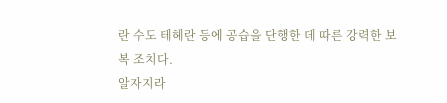란 수도 테헤란 등에 공습을 단행한 데 따른 강력한 보복 조치다.
알자지라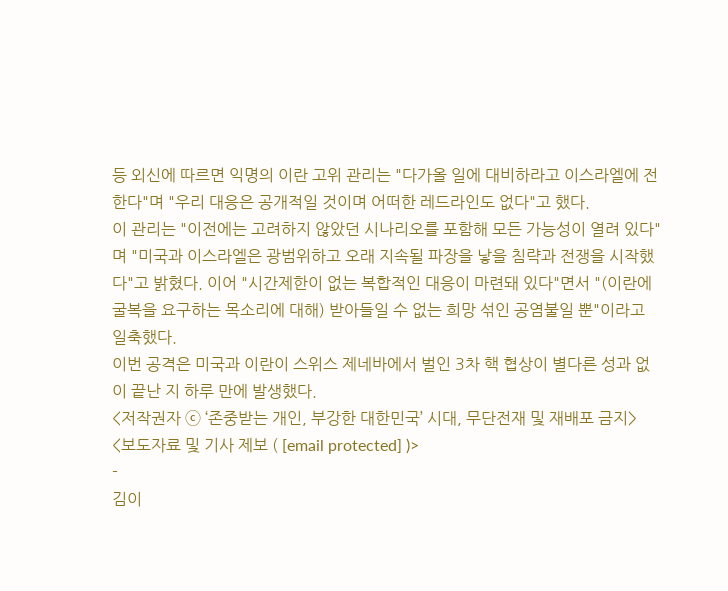등 외신에 따르면 익명의 이란 고위 관리는 "다가올 일에 대비하라고 이스라엘에 전한다"며 "우리 대응은 공개적일 것이며 어떠한 레드라인도 없다"고 했다.
이 관리는 "이전에는 고려하지 않았던 시나리오를 포함해 모든 가능성이 열려 있다"며 "미국과 이스라엘은 광범위하고 오래 지속될 파장을 낳을 침략과 전쟁을 시작했다"고 밝혔다. 이어 "시간제한이 없는 복합적인 대응이 마련돼 있다"면서 "(이란에 굴복을 요구하는 목소리에 대해) 받아들일 수 없는 희망 섞인 공염불일 뿐"이라고 일축했다.
이번 공격은 미국과 이란이 스위스 제네바에서 벌인 3차 핵 협상이 별다른 성과 없이 끝난 지 하루 만에 발생했다.
<저작권자 ⓒ ‘존중받는 개인, 부강한 대한민국’ 시대, 무단전재 및 재배포 금지>
<보도자료 및 기사 제보 ( [email protected] )>
-
김이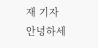재 기자
안녕하세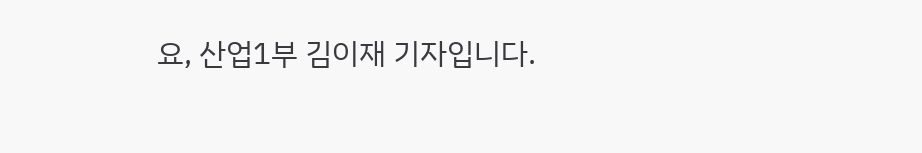요, 산업1부 김이재 기자입니다.